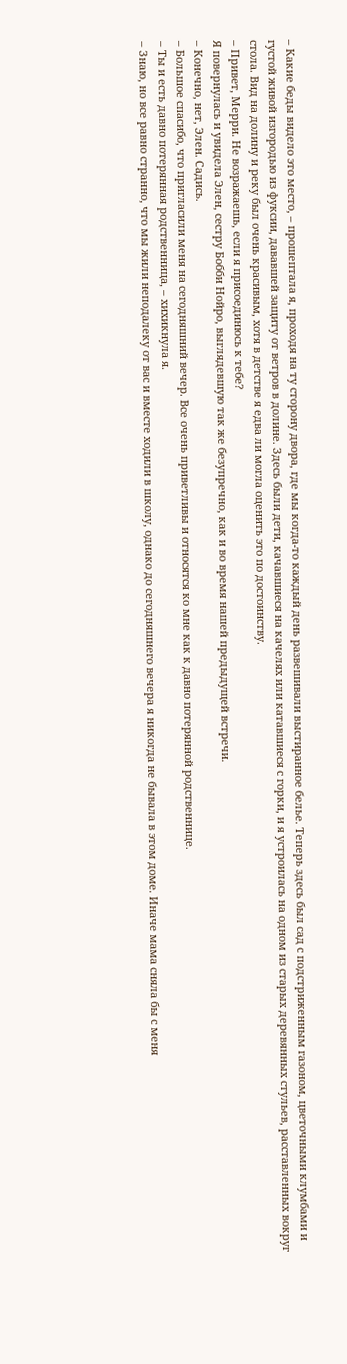– Какие беды видело это место, – прошептала я, проходя на ту сторону двора, где мы когда-то каждый день развешивали выстиранное белье. Теперь здесь был сад с подстриженным газоном, цветочными клумбами и густой живой изгородью из фуксии, дававшей защиту от ветров в долине. Здесь были дети, качавшиеся на качелях или катавшиеся с горки, и я устроилась на одном из старых деревянных стульев, расставленных вокруг стола. Вид на долину и реку был очень красивым, хотя в детстве я едва ли могла оценить это по достоинству.
– Привет, Мерри. Не возражаешь, если я присоединюсь к тебе?
Я повернулась и увидела Элен, сестру Бобби Нойро, выглядевшую так же безупречно, как и во время нашей предыдущей встречи.
– Конечно, нет, Элен. Садись.
– Большое спасибо, что пригласили меня на сегодняшний вечер. Все очень приветливы и относятся ко мне как к давно потерянной родственнице.
– Ты и есть давно потерянная родственница, – хихикнула я.
– Знаю, но все равно странно, что мы жили неподалеку от вас и вместе ходили в школу, однако до сегодняшнего вечера я никогда не бывала в этом доме. Иначе мама сняла бы с меня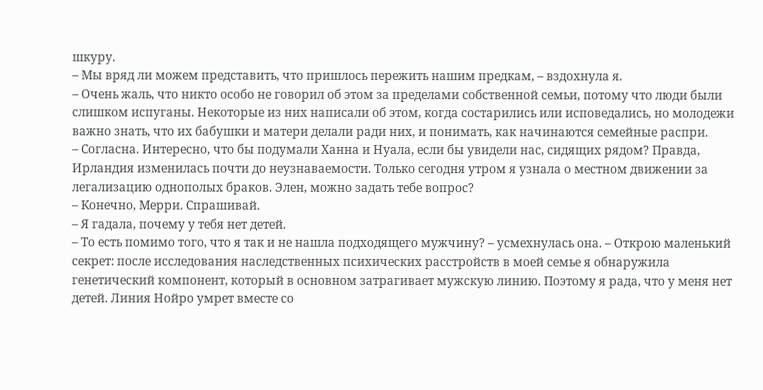шкуру.
– Мы вряд ли можем представить, что пришлось пережить нашим предкам, – вздохнула я.
– Очень жаль, что никто особо не говорил об этом за пределами собственной семьи, потому что люди были слишком испуганы. Некоторые из них написали об этом, когда состарились или исповедались, но молодежи важно знать, что их бабушки и матери делали ради них, и понимать, как начинаются семейные распри.
– Согласна. Интересно, что бы подумали Ханна и Нуала, если бы увидели нас, сидящих рядом? Правда, Ирландия изменилась почти до неузнаваемости. Только сегодня утром я узнала о местном движении за легализацию однополых браков. Элен, можно задать тебе вопрос?
– Конечно, Мерри. Спрашивай.
– Я гадала, почему у тебя нет детей.
– То есть помимо того, что я так и не нашла подходящего мужчину? – усмехнулась она. – Открою маленький секрет: после исследования наследственных психических расстройств в моей семье я обнаружила генетический компонент, который в основном затрагивает мужскую линию. Поэтому я рада, что у меня нет детей. Линия Нойро умрет вместе со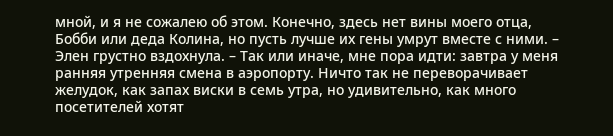мной, и я не сожалею об этом. Конечно, здесь нет вины моего отца, Бобби или деда Колина, но пусть лучше их гены умрут вместе с ними. – Элен грустно вздохнула. – Так или иначе, мне пора идти: завтра у меня ранняя утренняя смена в аэропорту. Ничто так не переворачивает желудок, как запах виски в семь утра, но удивительно, как много посетителей хотят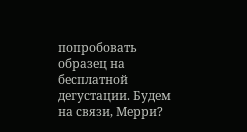попробовать образец на бесплатной дегустации. Будем на связи, Мерри?